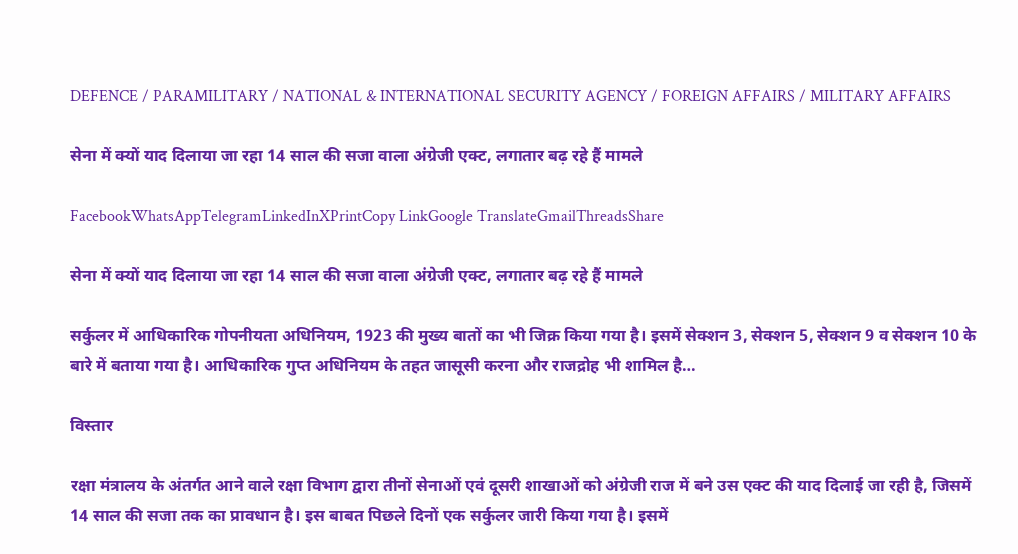DEFENCE / PARAMILITARY / NATIONAL & INTERNATIONAL SECURITY AGENCY / FOREIGN AFFAIRS / MILITARY AFFAIRS

सेना में क्यों याद दिलाया जा रहा 14 साल की सजा वाला अंग्रेजी एक्ट, लगातार बढ़ रहे हैं मामले

FacebookWhatsAppTelegramLinkedInXPrintCopy LinkGoogle TranslateGmailThreadsShare

सेना में क्यों याद दिलाया जा रहा 14 साल की सजा वाला अंग्रेजी एक्ट, लगातार बढ़ रहे हैं मामले

सर्कुलर में आधिकारिक गोपनीयता अधिनियम, 1923 की मुख्य बातों का भी जिक्र किया गया है। इसमें सेक्शन 3, सेक्शन 5, सेक्शन 9 व सेक्शन 10 के बारे में बताया गया है। आधिकारिक गुप्त अधिनियम के तहत जासूसी करना और राजद्रोह भी शामिल है…

विस्तार

रक्षा मंत्रालय के अंतर्गत आने वाले रक्षा विभाग द्वारा तीनों सेनाओं एवं दूसरी शाखाओं को अंग्रेजी राज में बने उस एक्ट की याद दिलाई जा रही है, जिसमें 14 साल की सजा तक का प्रावधान है। इस बाबत पिछले दिनों एक सर्कुलर जारी किया गया है। इसमें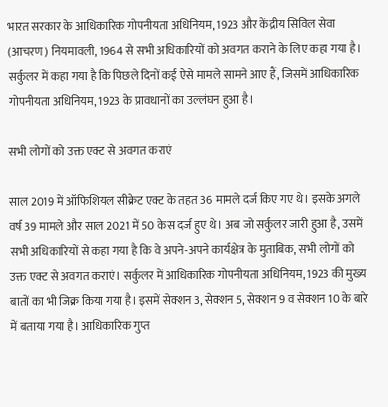भारत सरकार के आधिकारिक गोपनीयता अधिनियम, 1923 और केंद्रीय सिविल सेवा (आचरण) नियमावली, 1964 से सभी अधिकारियों को अवगत कराने के लिए कहा गया है। सर्कुलर में कहा गया है कि पिछले दिनों कई ऐसे मामले सामने आए हैं, जिसमें आधिकारिक गोपनीयता अधिनियम, 1923 के प्रावधानों का उल्लंघन हुआ है।

सभी लोगों को उक्त एक्ट से अवगत कराएं

साल 2019 में ऑफिशियल सीक्रेट एक्ट के तहत 36 मामले दर्ज किए गए थे। इसके अगले वर्ष 39 मामले और साल 2021 में 50 केस दर्ज हुए थे। अब जो सर्कुलर जारी हुआ है, उसमें सभी अधिकारियों से कहा गया है कि वे अपने-अपने कार्यक्षेत्र के मुताबिक, सभी लोगों को उक्त एक्ट से अवगत कराएं। सर्कुलर में आधिकारिक गोपनीयता अधिनियम, 1923 की मुख्य बातों का भी जिक्र किया गया है। इसमें सेक्शन 3, सेक्शन 5, सेक्शन 9 व सेक्शन 10 के बारे में बताया गया है। आधिकारिक गुप्त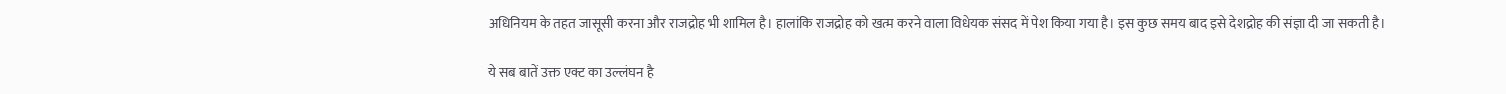अधिनियम के तहत जासूसी करना और राजद्रोह भी शामिल है। हालांकि राजद्रोह को खत्म करने वाला विधेयक संसद में पेश किया गया है। इस कुछ समय बाद इसे देशद्रोह की संज्ञा दी जा सकती है।

ये सब बातें उक्त एक्ट का उल्लंघन है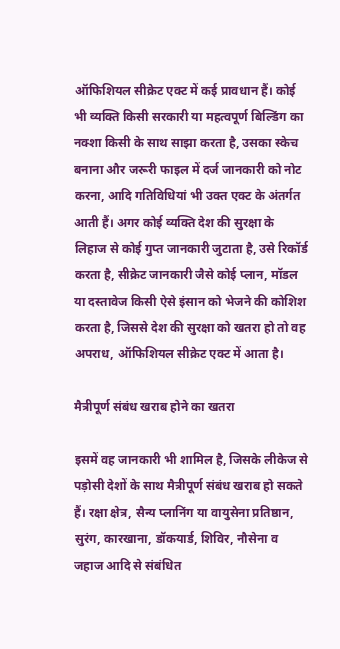ऑफिशियल सीक्रेट एक्ट में कई प्रावधान हैं। कोई भी व्यक्ति किसी सरकारी या महत्वपूर्ण बिल्डिंग का नक्शा किसी के साथ साझा करता है, उसका स्केच बनाना और जरूरी फाइल में दर्ज जानकारी को नोट करना, आदि गतिविधियां भी उक्त एक्ट के अंतर्गत आती हैं। अगर कोई व्यक्ति देश की सुरक्षा के लिहाज से कोई गुप्त जानकारी जुटाता है, उसे रिकॉर्ड करता है, सीक्रेट जानकारी जैसे कोई प्लान, मॉडल या दस्तावेज किसी ऐसे इंसान को भेजने की कोशिश करता है, जिससे देश की सुरक्षा को खतरा हो तो वह अपराध, ऑफिशियल सीक्रेट एक्ट में आता है।

मैत्रीपूर्ण संबंध खराब होने का खतरा

इसमें वह जानकारी भी शामिल है, जिसके लीकेज से पड़ोसी देशों के साथ मैत्रीपूर्ण संबंध खराब हो सकते हैं। रक्षा क्षेत्र, सैन्य प्लानिंग या वायुसेना प्रतिष्ठान, सुरंग, कारखाना, डॉकयार्ड, शिविर, नौसेना व जहाज आदि से संबंधित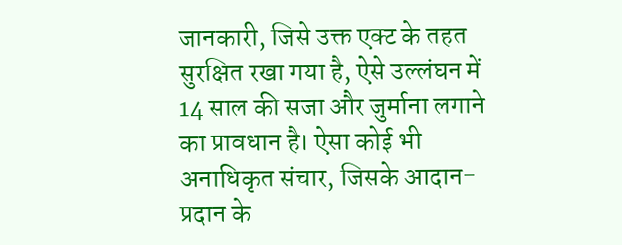जानकारी, जिसे उक्त एक्ट के तहत सुरक्षित रखा गया है, ऐसे उल्लंघन में 14 साल की सजा और जुर्माना लगाने का प्रावधान है। ऐसा कोई भी अनाधिकृत संचार, जिसके आदान-प्रदान के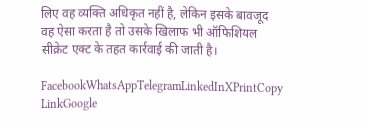लिए वह व्यक्ति अधिकृत नहीं है, लेकिन इसके बावजूद वह ऐसा करता है तो उसके खिलाफ भी ऑफिशियल सीक्रेट एक्ट के तहत कार्रवाई की जाती है।

FacebookWhatsAppTelegramLinkedInXPrintCopy LinkGoogle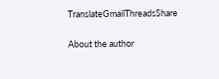TranslateGmailThreadsShare

About the author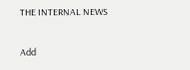THE INTERNAL NEWS

Add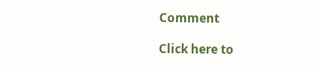Comment

Click here to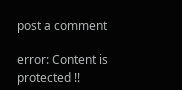post a comment

error: Content is protected !!